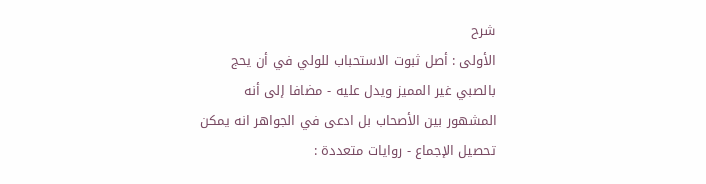شرح
الأولى : أصل ثبوت الاستحباب للولي في أن يحج بالصبي غير المميز ويدل عليه - مضافا إلى أنه المشهور بين الأصحاب بل ادعى في الجواهر انه يمكن تحصيل الإجماع - روايات متعددة :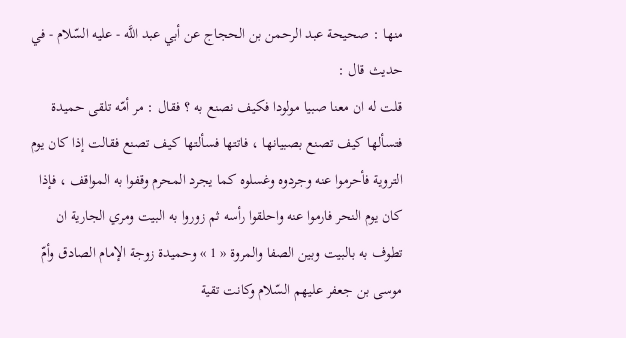منها : صحيحة عبد الرحمن بن الحجاج عن أبي عبد اللَّه - عليه السّلام - في حديث قال :
قلت له ان معنا صبيا مولودا فكيف نصنع به ؟ فقال : مر أمّه تلقى حميدة فتسألها كيف تصنع بصبيانها ، فاتتها فسألتها كيف تصنع فقالت إذا كان يوم التروية فأحرموا عنه وجردوه وغسلوه كما يجرد المحرم وقفوا به المواقف ، فإذا كان يوم النحر فارموا عنه واحلقوا رأسه ثم زوروا به البيت ومري الجارية ان تطوف به بالبيت وبين الصفا والمروة « 1 » وحميدة زوجة الإمام الصادق وأمّ موسى بن جعفر عليهم السّلام وكانت تقية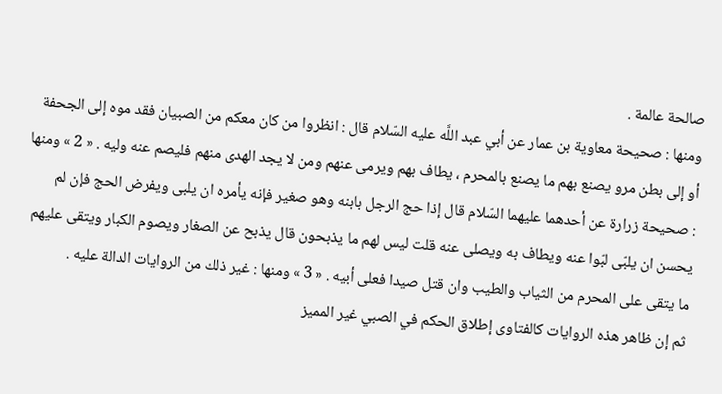صالحة عالمة .
ومنها : صحيحة معاوية بن عمار عن أبي عبد اللَّه عليه السّلام قال : انظروا من كان معكم من الصبيان فقد موه إلى الجحفة أو إلى بطن مرو يصنع بهم ما يصنع بالمحرم ، يطاف بهم ويرمى عنهم ومن لا يجد الهدى منهم فليصم عنه وليه . « 2 » ومنها : صحيحة زرارة عن أحدهما عليهما السّلام قال إذا حج الرجل بابنه وهو صغير فإنه يأمره ان يلبى ويفرض الحج فإن لم يحسن ان يلبّى لبّوا عنه ويطاف به ويصلى عنه قلت ليس لهم ما يذبحون قال يذبح عن الصغار ويصوم الكبار ويتقى عليهم ما يتقى على المحرم من الثياب والطيب وان قتل صيدا فعلى أبيه . « 3 » ومنها : غير ذلك من الروايات الدالة عليه .
ثم إن ظاهر هذه الروايات كالفتاوى إطلاق الحكم في الصبي غير المميز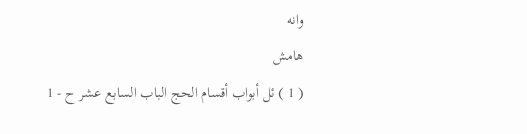وانه
هامش
( 1 ) ئل أبواب أقسام الحج الباب السابع عشر ح - 1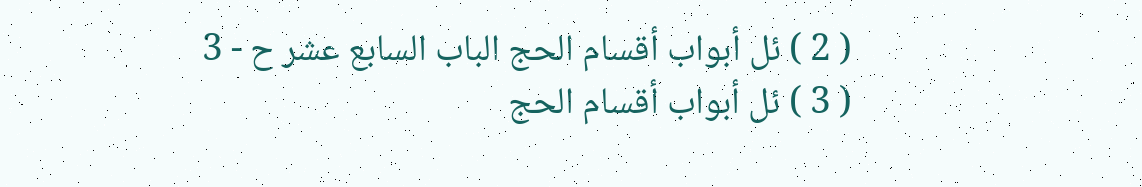( 2 ) ئل أبواب أقسام الحج الباب السابع عشر ح - 3
( 3 ) ئل أبواب أقسام الحج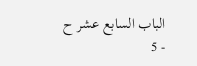الباب السابع عشر ح - 5